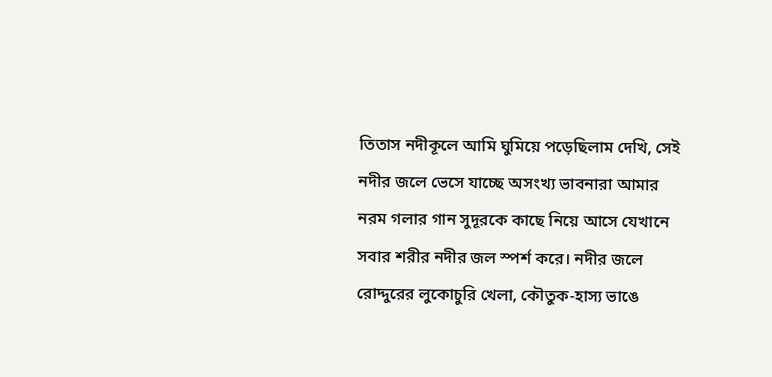তিতাস নদীকূলে আমি ঘুমিয়ে পড়েছিলাম দেখি, সেই নদীর জলে ভেসে যাচ্ছে অসংখ্য ভাবনারা আমার নরম গলার গান সুদূরকে কাছে নিয়ে আসে যেখানে সবার শরীর নদীর জল স্পর্শ করে। নদীর জলে রোদ্দুরের লুকোচুরি খেলা, কৌতুক-হাস্য ভাঙে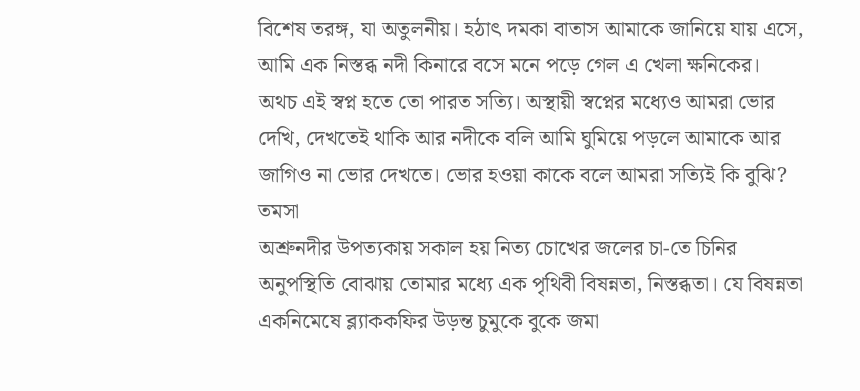বিশেষ তরঙ্গ, যা অতুলনীয়। হঠাৎ দমকা বাতাস আমাকে জানিয়ে যায় এসে, আমি এক নিস্তব্ধ নদী কিনারে বসে মনে পড়ে গেল এ খেলা ক্ষনিকের। অথচ এই স্বপ্ন হতে তো পারত সত্যি। অস্থায়ী স্বপ্নের মধ্যেও আমরা ভোর দেখি, দেখতেই থাকি আর নদীকে বলি আমি ঘুমিয়ে পড়লে আমাকে আর জাগিও না ভোর দেখতে। ভোর হওয়া কাকে বলে আমরা সত্যিই কি বুঝি?
তমসা
অশ্রুনদীর উপত্যকায় সকাল হয় নিত্য চোখের জলের চা-তে চিনির অনুপস্থিতি বোঝায় তোমার মধ্যে এক পৃথিবী বিষন্নতা, নিস্তব্ধতা। যে বিষন্নতা একনিমেষে ব্ল্যাককফির উড়ন্ত চুমুকে বুকে জমা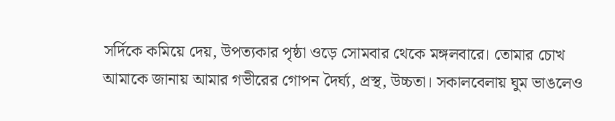সর্দিকে কমিয়ে দেয়, উপত্যকার পৃষ্ঠা ওড়ে সোমবার থেকে মঙ্গলবারে। তোমার চোখ আমাকে জানায় আমার গভীরের গোপন দৈর্ঘ্য, প্রস্থ, উচ্চতা। সকালবেলায় ঘুম ভাঙলেও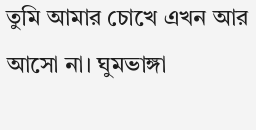তুমি আমার চোখে এখন আর আসো না। ঘুমভাঙ্গা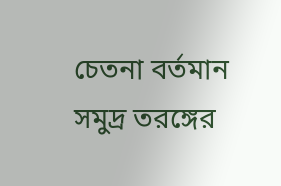চেতনা বর্তমান সমুদ্র তরঙ্গের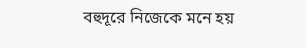বহুদূরে নিজেকে মনে হয়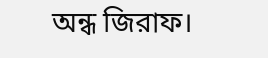অন্ধ জিরাফ।